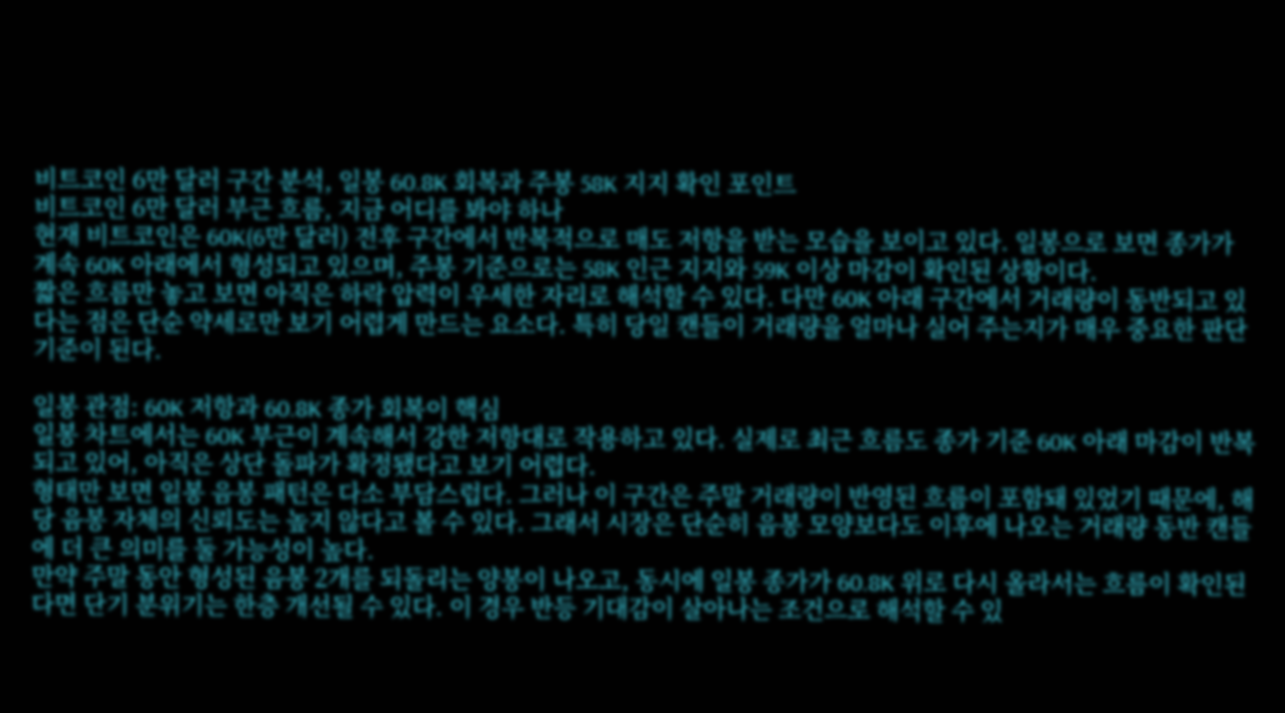비트코인 6만 달러 구간 분석, 일봉 60.8K 회복과 주봉 58K 지지 확인 포인트
비트코인 6만 달러 부근 흐름, 지금 어디를 봐야 하나
현재 비트코인은 60K(6만 달러) 전후 구간에서 반복적으로 매도 저항을 받는 모습을 보이고 있다. 일봉으로 보면 종가가 계속 60K 아래에서 형성되고 있으며, 주봉 기준으로는 58K 인근 지지와 59K 이상 마감이 확인된 상황이다.
짧은 흐름만 놓고 보면 아직은 하락 압력이 우세한 자리로 해석할 수 있다. 다만 60K 아래 구간에서 거래량이 동반되고 있다는 점은 단순 약세로만 보기 어렵게 만드는 요소다. 특히 당일 캔들이 거래량을 얼마나 실어 주는지가 매우 중요한 판단 기준이 된다.

일봉 관점: 60K 저항과 60.8K 종가 회복이 핵심
일봉 차트에서는 60K 부근이 계속해서 강한 저항대로 작용하고 있다. 실제로 최근 흐름도 종가 기준 60K 아래 마감이 반복되고 있어, 아직은 상단 돌파가 확정됐다고 보기 어렵다.
형태만 보면 일봉 음봉 패턴은 다소 부담스럽다. 그러나 이 구간은 주말 거래량이 반영된 흐름이 포함돼 있었기 때문에, 해당 음봉 자체의 신뢰도는 높지 않다고 볼 수 있다. 그래서 시장은 단순히 음봉 모양보다도 이후에 나오는 거래량 동반 캔들에 더 큰 의미를 둘 가능성이 높다.
만약 주말 동안 형성된 음봉 2개를 되돌리는 양봉이 나오고, 동시에 일봉 종가가 60.8K 위로 다시 올라서는 흐름이 확인된다면 단기 분위기는 한층 개선될 수 있다. 이 경우 반등 기대감이 살아나는 조건으로 해석할 수 있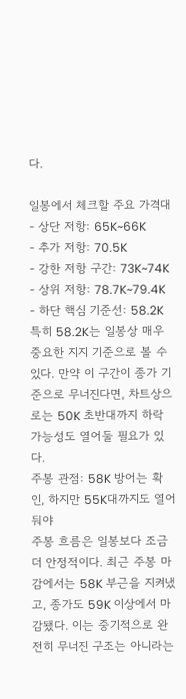다.

일봉에서 체크할 주요 가격대
- 상단 저항: 65K~66K
- 추가 저항: 70.5K
- 강한 저항 구간: 73K~74K
- 상위 저항: 78.7K~79.4K
- 하단 핵심 기준선: 58.2K
특히 58.2K는 일봉상 매우 중요한 지지 기준으로 볼 수 있다. 만약 이 구간이 종가 기준으로 무너진다면, 차트상으로는 50K 초반대까지 하락 가능성도 열어둘 필요가 있다.
주봉 관점: 58K 방어는 확인, 하지만 55K대까지도 열어둬야
주봉 흐름은 일봉보다 조금 더 안정적이다. 최근 주봉 마감에서는 58K 부근을 지켜냈고, 종가도 59K 이상에서 마감됐다. 이는 중기적으로 완전히 무너진 구조는 아니라는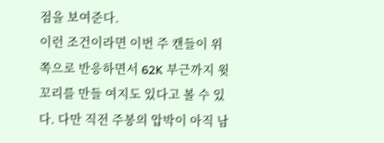점을 보여준다.
이런 조건이라면 이번 주 캔들이 위쪽으로 반응하면서 62K 부근까지 윗꼬리를 만들 여지도 있다고 볼 수 있다. 다만 직전 주봉의 압박이 아직 남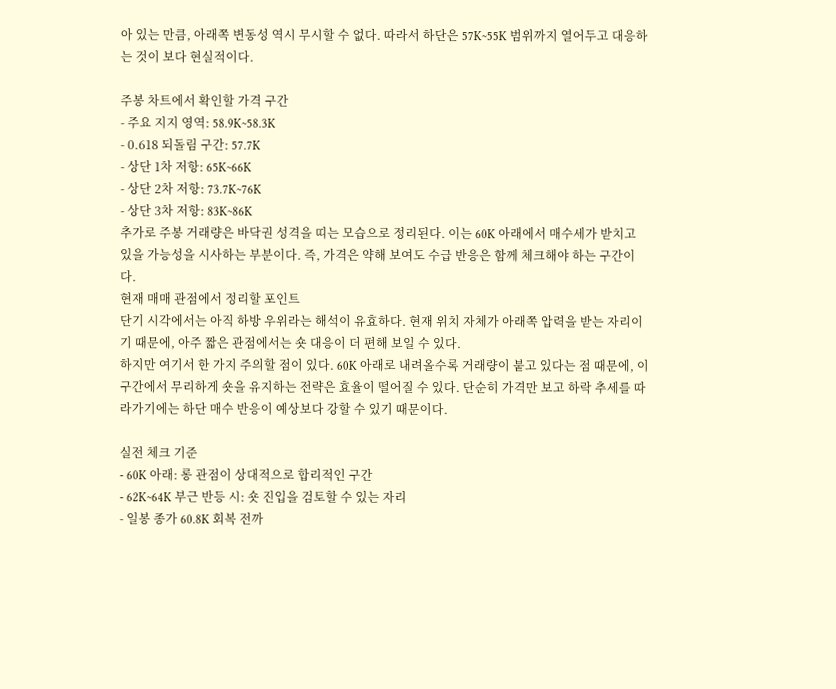아 있는 만큼, 아래쪽 변동성 역시 무시할 수 없다. 따라서 하단은 57K~55K 범위까지 열어두고 대응하는 것이 보다 현실적이다.

주봉 차트에서 확인할 가격 구간
- 주요 지지 영역: 58.9K~58.3K
- 0.618 되돌림 구간: 57.7K
- 상단 1차 저항: 65K~66K
- 상단 2차 저항: 73.7K~76K
- 상단 3차 저항: 83K~86K
추가로 주봉 거래량은 바닥권 성격을 띠는 모습으로 정리된다. 이는 60K 아래에서 매수세가 받치고 있을 가능성을 시사하는 부분이다. 즉, 가격은 약해 보여도 수급 반응은 함께 체크해야 하는 구간이다.
현재 매매 관점에서 정리할 포인트
단기 시각에서는 아직 하방 우위라는 해석이 유효하다. 현재 위치 자체가 아래쪽 압력을 받는 자리이기 때문에, 아주 짧은 관점에서는 숏 대응이 더 편해 보일 수 있다.
하지만 여기서 한 가지 주의할 점이 있다. 60K 아래로 내려올수록 거래량이 붙고 있다는 점 때문에, 이 구간에서 무리하게 숏을 유지하는 전략은 효율이 떨어질 수 있다. 단순히 가격만 보고 하락 추세를 따라가기에는 하단 매수 반응이 예상보다 강할 수 있기 때문이다.

실전 체크 기준
- 60K 아래: 롱 관점이 상대적으로 합리적인 구간
- 62K~64K 부근 반등 시: 숏 진입을 검토할 수 있는 자리
- 일봉 종가 60.8K 회복 전까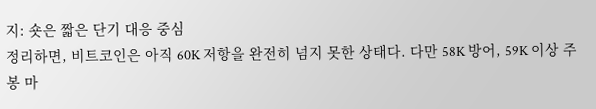지: 숏은 짧은 단기 대응 중심
정리하면, 비트코인은 아직 60K 저항을 완전히 넘지 못한 상태다. 다만 58K 방어, 59K 이상 주봉 마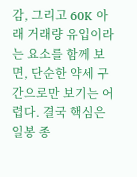감, 그리고 60K 아래 거래량 유입이라는 요소를 함께 보면, 단순한 약세 구간으로만 보기는 어렵다. 결국 핵심은 일봉 종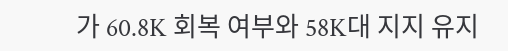가 60.8K 회복 여부와 58K대 지지 유지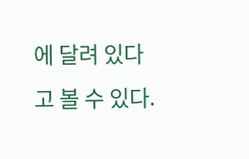에 달려 있다고 볼 수 있다.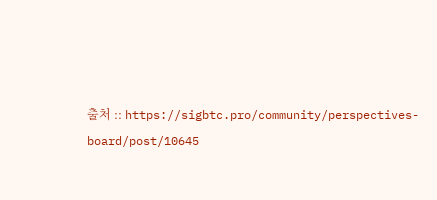출처 :: https://sigbtc.pro/community/perspectives-board/post/10645